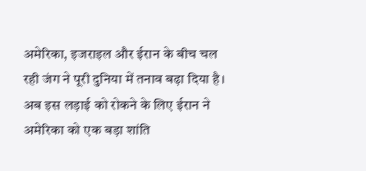अमेरिका, इजराइल और ईरान के बीच चल रही जंग ने पूरी दुनिया में तनाव बढ़ा दिया है। अब इस लड़ाई को रोकने के लिए ईरान ने अमेरिका को एक बड़ा शांति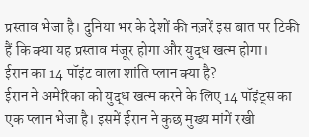प्रस्ताव भेजा है। दुनिया भर के देशों की नज़रें इस बात पर टिकी हैं कि क्या यह प्रस्ताव मंजूर होगा और युद्ध खत्म होगा।
ईरान का 14 पॉइंट वाला शांति प्लान क्या है?
ईरान ने अमेरिका को युद्ध खत्म करने के लिए 14 पॉइंट्स का एक प्लान भेजा है। इसमें ईरान ने कुछ मुख्य मांगें रखी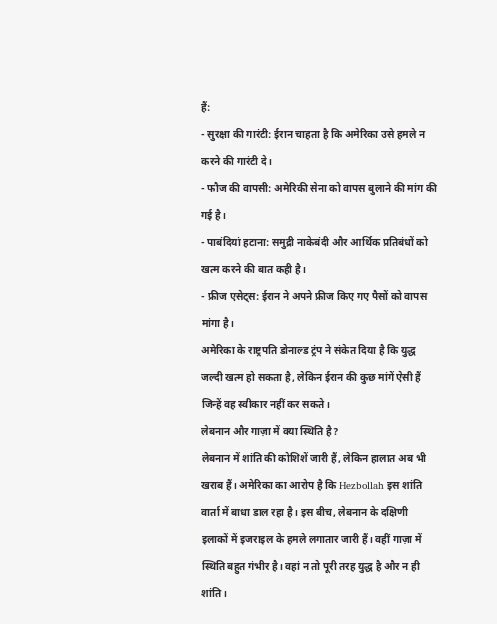हैं:
- सुरक्षा की गारंटी: ईरान चाहता है कि अमेरिका उसे हमले न करने की गारंटी दे।
- फौज की वापसी: अमेरिकी सेना को वापस बुलाने की मांग की गई है।
- पाबंदियां हटाना: समुद्री नाकेबंदी और आर्थिक प्रतिबंधों को खत्म करने की बात कही है।
- फ्रीज एसेट्स: ईरान ने अपने फ्रीज किए गए पैसों को वापस मांगा है।
अमेरिका के राष्ट्रपति डोनाल्ड ट्रंप ने संकेत दिया है कि युद्ध जल्दी खत्म हो सकता है, लेकिन ईरान की कुछ मांगें ऐसी हैं जिन्हें वह स्वीकार नहीं कर सकते।
लेबनान और गाज़ा में क्या स्थिति है?
लेबनान में शांति की कोशिशें जारी हैं, लेकिन हालात अब भी खराब हैं। अमेरिका का आरोप है कि Hezbollah इस शांति वार्ता में बाधा डाल रहा है। इस बीच, लेबनान के दक्षिणी इलाकों में इजराइल के हमले लगातार जारी हैं। वहीं गाज़ा में स्थिति बहुत गंभीर है। वहां न तो पूरी तरह युद्ध है और न ही शांति।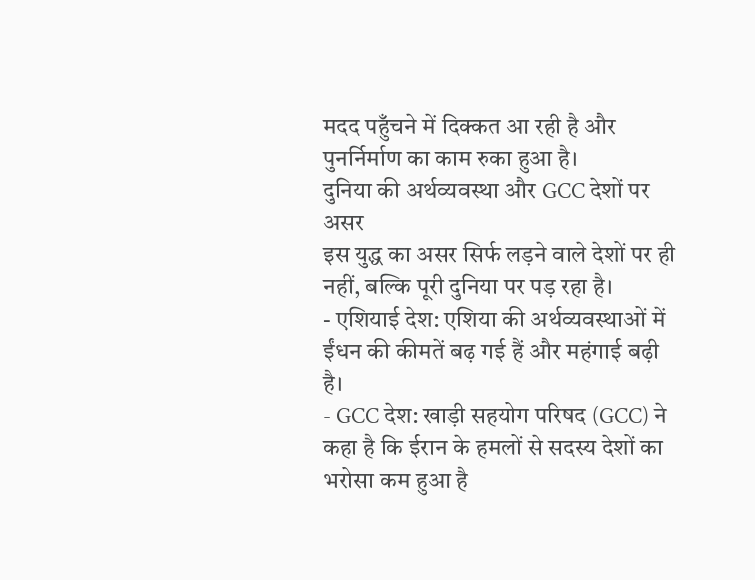मदद पहुँचने में दिक्कत आ रही है और पुनर्निर्माण का काम रुका हुआ है।
दुनिया की अर्थव्यवस्था और GCC देशों पर असर
इस युद्ध का असर सिर्फ लड़ने वाले देशों पर ही नहीं, बल्कि पूरी दुनिया पर पड़ रहा है।
- एशियाई देश: एशिया की अर्थव्यवस्थाओं में ईंधन की कीमतें बढ़ गई हैं और महंगाई बढ़ी है।
- GCC देश: खाड़ी सहयोग परिषद (GCC) ने कहा है कि ईरान के हमलों से सदस्य देशों का भरोसा कम हुआ है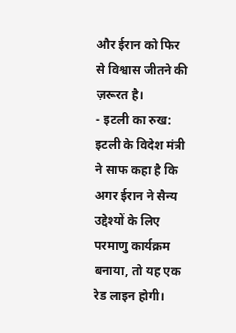और ईरान को फिर से विश्वास जीतने की ज़रूरत है।
- इटली का रुख: इटली के विदेश मंत्री ने साफ कहा है कि अगर ईरान ने सैन्य उद्देश्यों के लिए परमाणु कार्यक्रम बनाया, तो यह एक रेड लाइन होगी।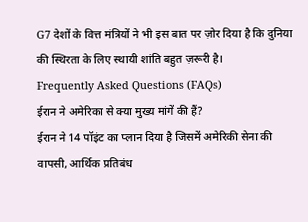G7 देशों के वित्त मंत्रियों ने भी इस बात पर ज़ोर दिया है कि दुनिया की स्थिरता के लिए स्थायी शांति बहुत ज़रूरी है।
Frequently Asked Questions (FAQs)
ईरान ने अमेरिका से क्या मुख्य मांगें की हैं?
ईरान ने 14 पॉइंट का प्लान दिया है जिसमें अमेरिकी सेना की वापसी, आर्थिक प्रतिबंध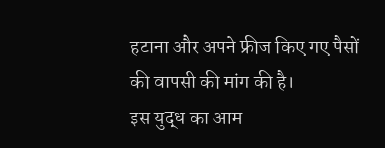हटाना और अपने फ्रीज किए गए पैसों की वापसी की मांग की है।
इस युद्ध का आम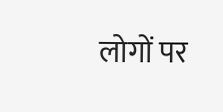लोगों पर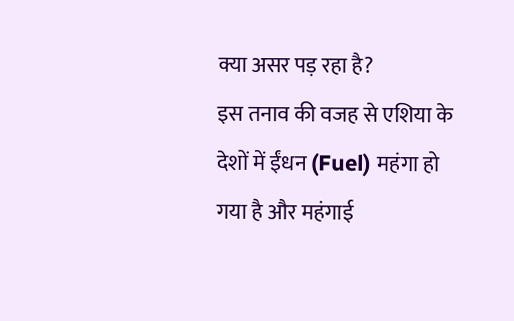क्या असर पड़ रहा है?
इस तनाव की वजह से एशिया के देशों में ईंधन (Fuel) महंगा हो गया है और महंगाई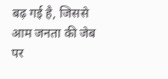बढ़ गई है, जिससे आम जनता की जेब पर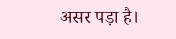असर पड़ा है।